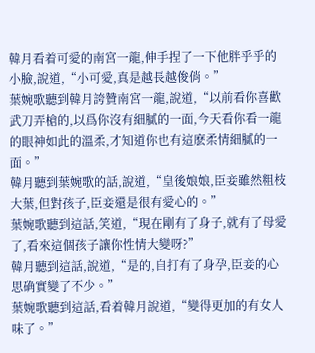韓月看着可愛的南宮一龍,伸手捏了一下他胖乎乎的小臉,說道,“小可愛,真是越長越俊俏。”
葉婉歌聽到韓月誇贊南宮一龍,說道,“以前看你喜歡武刀弄槍的,以爲你沒有細膩的一面,今天看你看一龍的眼神如此的溫柔,才知道你也有這麽柔情細膩的一面。”
韓月聽到葉婉歌的話,說道,“皇後娘娘,臣妾雖然粗枝大葉,但對孩子,臣妾還是很有愛心的。”
葉婉歌聽到這話,笑道,“現在剛有了身子,就有了母愛了,看來這個孩子讓你性情大變呀?”
韓月聽到這話,說道,“是的,自打有了身孕,臣妾的心思确實變了不少。”
葉婉歌聽到這話,看着韓月說道,“變得更加的有女人味了。”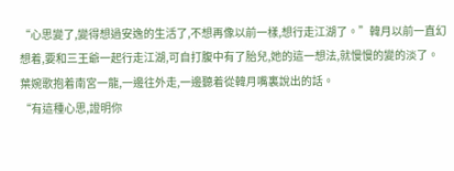“心思變了,變得想過安逸的生活了,不想再像以前一樣,想行走江湖了。”韓月以前一直幻想着,要和三王爺一起行走江湖,可自打腹中有了胎兒,她的這一想法,就慢慢的變的淡了。
葉婉歌抱着南宮一龍,一邊往外走,一邊聽着從韓月嘴裏說出的話。
“有這種心思,證明你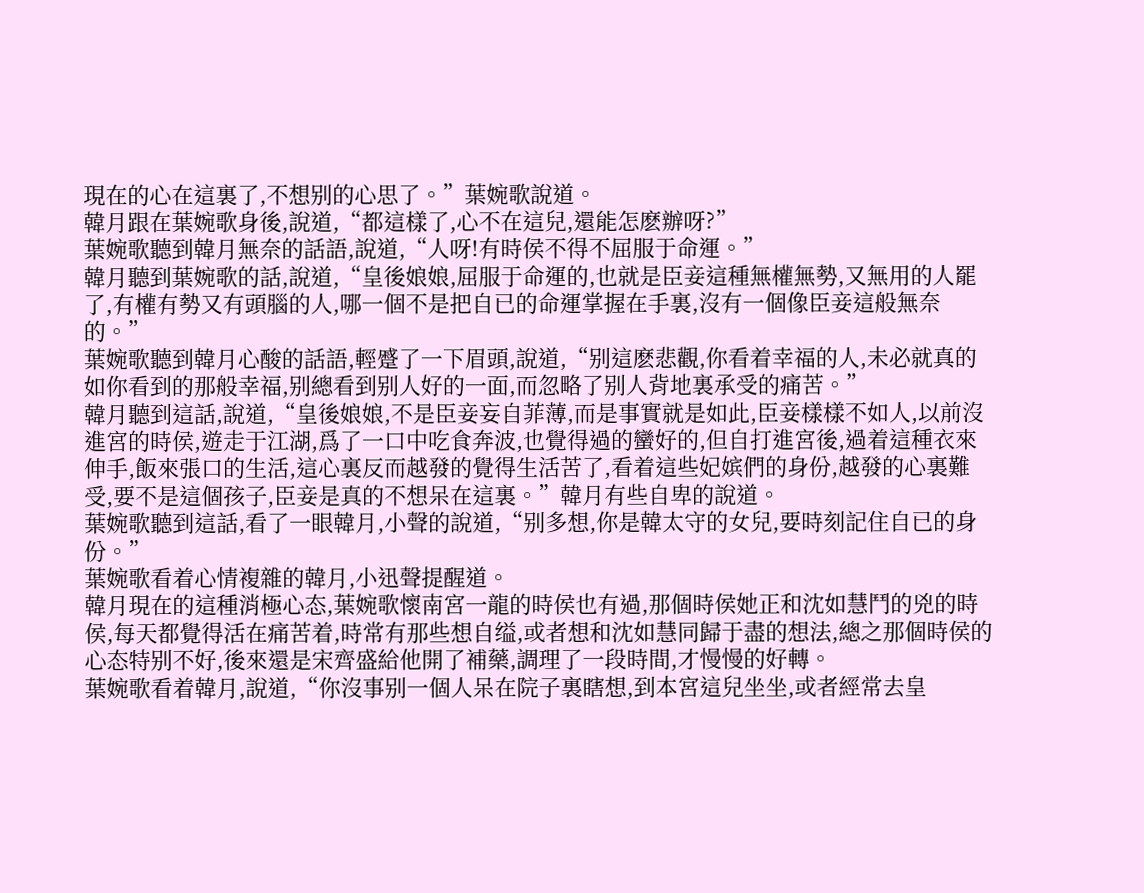現在的心在這裏了,不想别的心思了。”葉婉歌說道。
韓月跟在葉婉歌身後,說道,“都這樣了,心不在這兒,還能怎麽辦呀?”
葉婉歌聽到韓月無奈的話語,說道,“人呀!有時侯不得不屈服于命運。”
韓月聽到葉婉歌的話,說道,“皇後娘娘,屈服于命運的,也就是臣妾這種無權無勢,又無用的人罷了,有權有勢又有頭腦的人,哪一個不是把自已的命運掌握在手裏,沒有一個像臣妾這般無奈的。”
葉婉歌聽到韓月心酸的話語,輕蹙了一下眉頭,說道,“别這麽悲觀,你看着幸福的人,未必就真的如你看到的那般幸福,别總看到别人好的一面,而忽略了别人背地裏承受的痛苦。”
韓月聽到這話,說道,“皇後娘娘,不是臣妾妄自菲薄,而是事實就是如此,臣妾樣樣不如人,以前沒進宮的時侯,遊走于江湖,爲了一口中吃食奔波,也覺得過的蠻好的,但自打進宮後,過着這種衣來伸手,飯來張口的生活,這心裏反而越發的覺得生活苦了,看着這些妃嫔們的身份,越發的心裏難受,要不是這個孩子,臣妾是真的不想呆在這裏。”韓月有些自卑的說道。
葉婉歌聽到這話,看了一眼韓月,小聲的說道,“别多想,你是韓太守的女兒,要時刻記住自已的身份。”
葉婉歌看着心情複雜的韓月,小迅聲提醒道。
韓月現在的這種消極心态,葉婉歌懷南宮一龍的時侯也有過,那個時侯她正和沈如慧鬥的兇的時侯,每天都覺得活在痛苦着,時常有那些想自缢,或者想和沈如慧同歸于盡的想法,總之那個時侯的心态特别不好,後來還是宋齊盛給他開了補藥,調理了一段時間,才慢慢的好轉。
葉婉歌看着韓月,說道,“你沒事别一個人呆在院子裏瞎想,到本宮這兒坐坐,或者經常去皇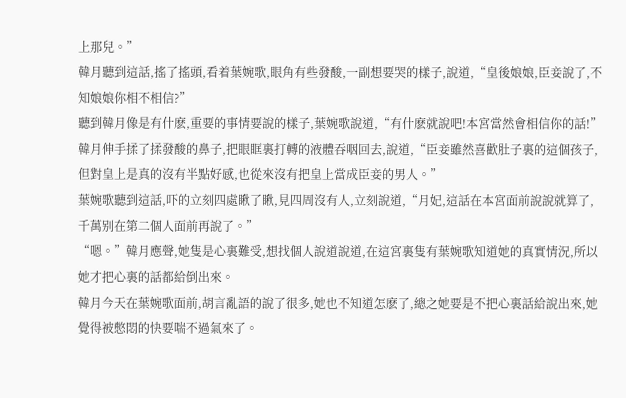上那兒。”
韓月聽到這話,搖了搖頭,看着葉婉歌,眼角有些發酸,一副想要哭的樣子,說道,“皇後娘娘,臣妾說了,不知娘娘你相不相信?”
聽到韓月像是有什麽,重要的事情要說的樣子,葉婉歌說道,“有什麽就說吧!本宮當然會相信你的話!”
韓月伸手揉了揉發酸的鼻子,把眼眶裏打轉的液體吞咽回去,說道,“臣妾雖然喜歡肚子裏的這個孩子,但對皇上是真的沒有半點好感,也從來沒有把皇上當成臣妾的男人。”
葉婉歌聽到這話,吓的立刻四處瞅了瞅,見四周沒有人,立刻說道,“月妃,這話在本宮面前說說就算了,千萬别在第二個人面前再說了。”
“嗯。”韓月應聲,她隻是心裏難受,想找個人說道說道,在這宮裏隻有葉婉歌知道她的真實情況,所以她才把心裏的話都給倒出來。
韓月今天在葉婉歌面前,胡言亂語的說了很多,她也不知道怎麽了,總之她要是不把心裏話給說出來,她覺得被憋悶的快要喘不過氣來了。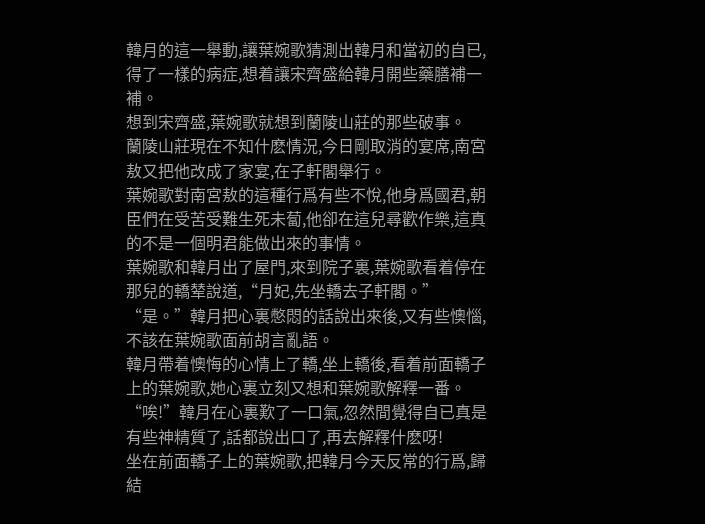韓月的這一舉動,讓葉婉歌猜測出韓月和當初的自已,得了一樣的病症,想着讓宋齊盛給韓月開些藥膳補一補。
想到宋齊盛,葉婉歌就想到蘭陵山莊的那些破事。
蘭陵山莊現在不知什麽情況,今日剛取消的宴席,南宮敖又把他改成了家宴,在子軒閣舉行。
葉婉歌對南宮敖的這種行爲有些不悅,他身爲國君,朝臣們在受苦受難生死未蔔,他卻在這兒尋歡作樂,這真的不是一個明君能做出來的事情。
葉婉歌和韓月出了屋門,來到院子裏,葉婉歌看着停在那兒的轎辇說道,“月妃,先坐轎去子軒閣。”
“是。”韓月把心裏憋悶的話說出來後,又有些懊惱,不該在葉婉歌面前胡言亂語。
韓月帶着懊悔的心情上了轎,坐上轎後,看着前面轎子上的葉婉歌,她心裏立刻又想和葉婉歌解釋一番。
“唉!”韓月在心裏歎了一口氣,忽然間覺得自已真是有些神精質了,話都說出口了,再去解釋什麽呀!
坐在前面轎子上的葉婉歌,把韓月今天反常的行爲,歸結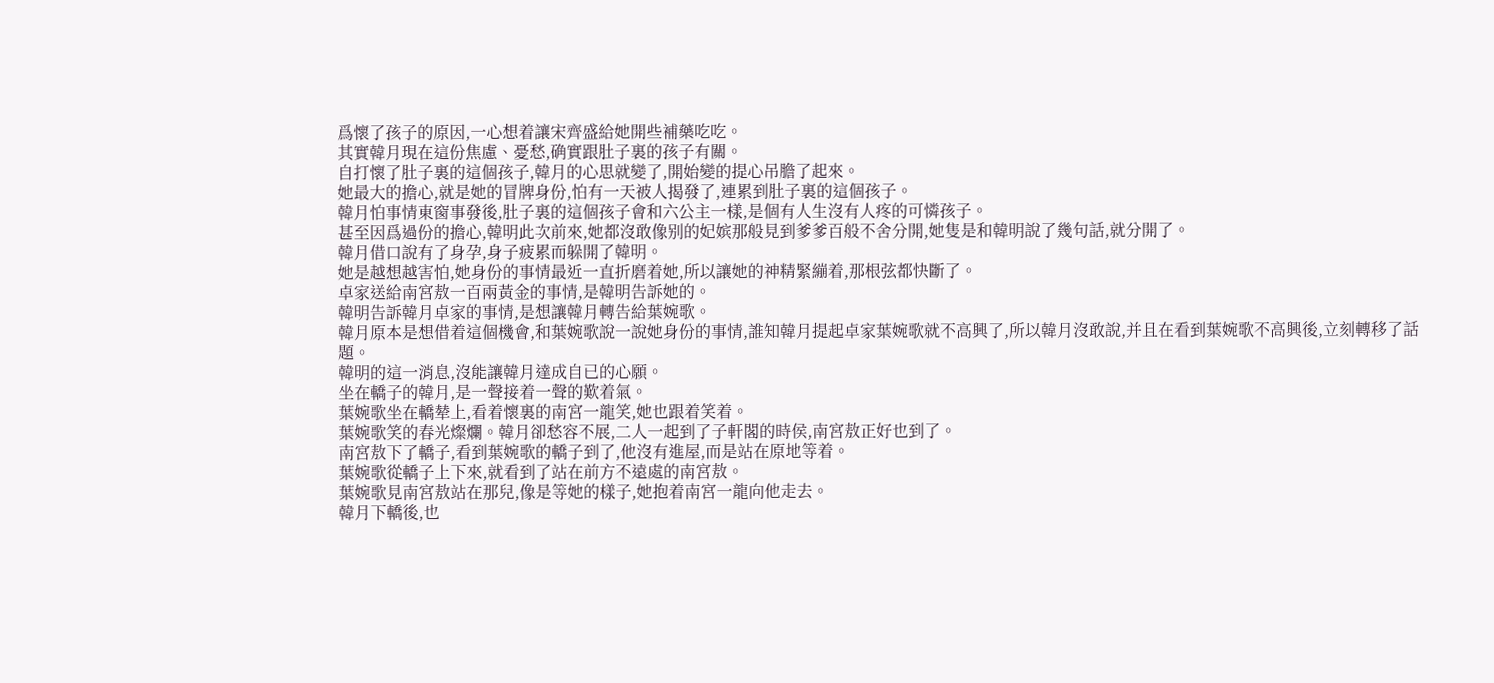爲懷了孩子的原因,一心想着讓宋齊盛給她開些補藥吃吃。
其實韓月現在這份焦慮、憂愁,确實跟肚子裏的孩子有關。
自打懷了肚子裏的這個孩子,韓月的心思就變了,開始變的提心吊膽了起來。
她最大的擔心,就是她的冒牌身份,怕有一天被人揭發了,連累到肚子裏的這個孩子。
韓月怕事情東窗事發後,肚子裏的這個孩子會和六公主一樣,是個有人生沒有人疼的可憐孩子。
甚至因爲過份的擔心,韓明此次前來,她都沒敢像别的妃嫔那般見到爹爹百般不舍分開,她隻是和韓明說了幾句話,就分開了。
韓月借口說有了身孕,身子疲累而躲開了韓明。
她是越想越害怕,她身份的事情最近一直折磨着她,所以讓她的神精緊繃着,那根弦都快斷了。
卓家送給南宮敖一百兩黃金的事情,是韓明告訴她的。
韓明告訴韓月卓家的事情,是想讓韓月轉告給葉婉歌。
韓月原本是想借着這個機會,和葉婉歌說一說她身份的事情,誰知韓月提起卓家葉婉歌就不高興了,所以韓月沒敢說,并且在看到葉婉歌不高興後,立刻轉移了話題。
韓明的這一消息,沒能讓韓月達成自已的心願。
坐在轎子的韓月,是一聲接着一聲的歎着氣。
葉婉歌坐在轎辇上,看着懷裏的南宮一龍笑,她也跟着笑着。
葉婉歌笑的春光燦爛。韓月卻愁容不展,二人一起到了子軒閣的時侯,南宮敖正好也到了。
南宮敖下了轎子,看到葉婉歌的轎子到了,他沒有進屋,而是站在原地等着。
葉婉歌從轎子上下來,就看到了站在前方不遠處的南宮敖。
葉婉歌見南宮敖站在那兒,像是等她的樣子,她抱着南宮一龍向他走去。
韓月下轎後,也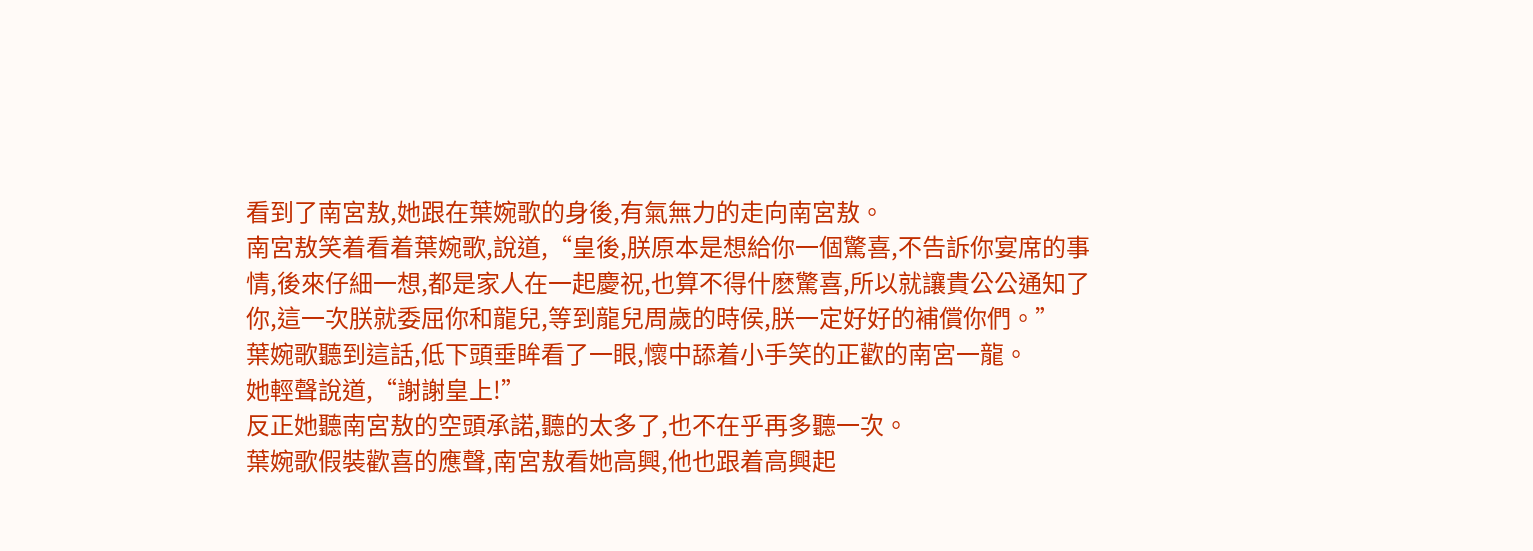看到了南宮敖,她跟在葉婉歌的身後,有氣無力的走向南宮敖。
南宮敖笑着看着葉婉歌,說道,“皇後,朕原本是想給你一個驚喜,不告訴你宴席的事情,後來仔細一想,都是家人在一起慶祝,也算不得什麽驚喜,所以就讓貴公公通知了你,這一次朕就委屈你和龍兒,等到龍兒周歲的時侯,朕一定好好的補償你們。”
葉婉歌聽到這話,低下頭垂眸看了一眼,懷中舔着小手笑的正歡的南宮一龍。
她輕聲說道,“謝謝皇上!”
反正她聽南宮敖的空頭承諾,聽的太多了,也不在乎再多聽一次。
葉婉歌假裝歡喜的應聲,南宮敖看她高興,他也跟着高興起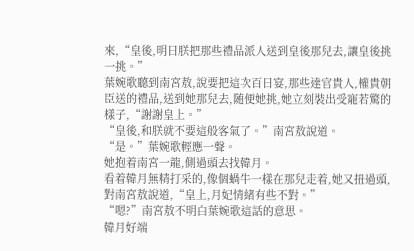來,“皇後,明日朕把那些禮品派人送到皇後那兒去,讓皇後挑一挑。”
葉婉歌聽到南宮敖,說要把這次百日宴,那些達官貴人,權貴朝臣送的禮品,送到她那兒去,随便她挑,她立刻裝出受寵若驚的樣子,“謝謝皇上。”
“皇後,和朕就不要這般客氣了。”南宮敖說道。
“是。”葉婉歌輕應一聲。
她抱着南宮一龍,側過頭去找韓月。
看着韓月無精打采的,像個蝸牛一樣在那兒走着,她又扭過頭,對南宮敖說道,“皇上,月妃情緒有些不對。”
“嗯?”南宮敖不明白葉婉歌這話的意思。
韓月好端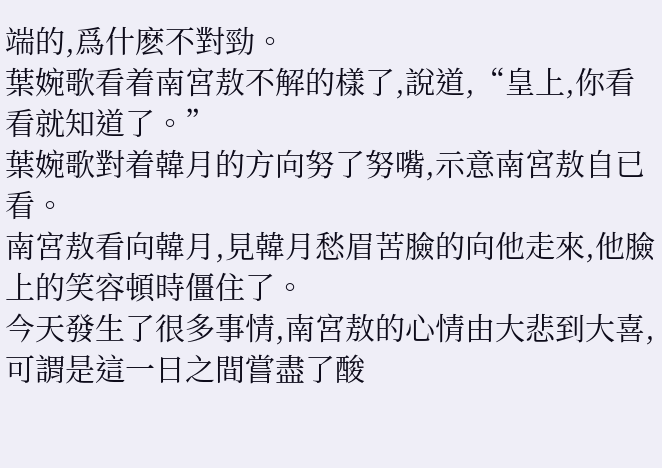端的,爲什麽不對勁。
葉婉歌看着南宮敖不解的樣了,說道,“皇上,你看看就知道了。”
葉婉歌對着韓月的方向努了努嘴,示意南宮敖自已看。
南宮敖看向韓月,見韓月愁眉苦臉的向他走來,他臉上的笑容頓時僵住了。
今天發生了很多事情,南宮敖的心情由大悲到大喜,可謂是這一日之間嘗盡了酸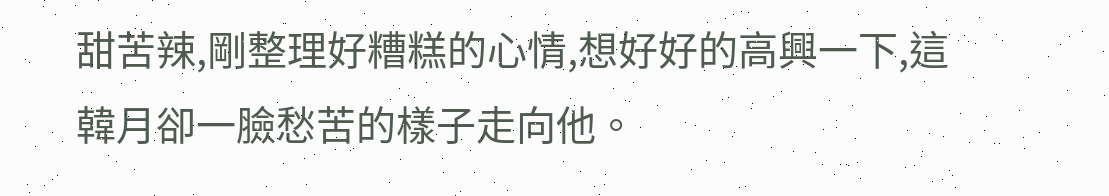甜苦辣,剛整理好糟糕的心情,想好好的高興一下,這韓月卻一臉愁苦的樣子走向他。